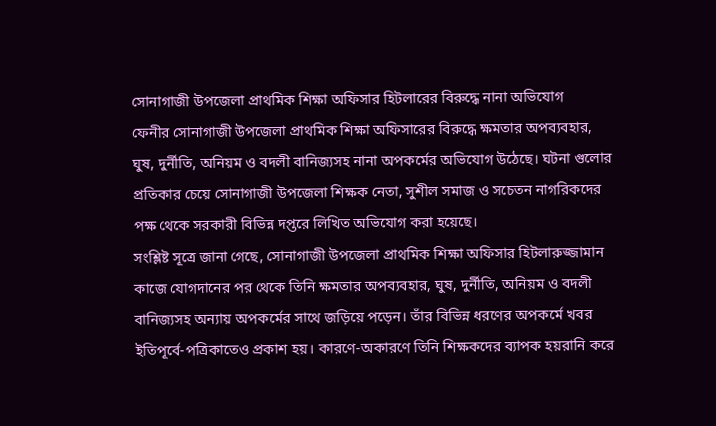সোনাগাজী উপজেলা প্রাথমিক শিক্ষা অফিসার হিটলারের বিরুদ্ধে নানা অভিযোগ
ফেনীর সোনাগাজী উপজেলা প্রাথমিক শিক্ষা অফিসারের বিরুদ্ধে ক্ষমতার অপব্যবহার, ঘুষ, দুর্নীতি, অনিয়ম ও বদলী বানিজ্যসহ নানা অপকর্মের অভিযোগ উঠেছে। ঘটনা গুলোর প্রতিকার চেয়ে সোনাগাজী উপজেলা শিক্ষক নেতা, সুশীল সমাজ ও সচেতন নাগরিকদের পক্ষ থেকে সরকারী বিভিন্ন দপ্তরে লিখিত অভিযোগ করা হয়েছে।
সংশ্লিষ্ট সূত্রে জানা গেছে, সোনাগাজী উপজেলা প্রাথমিক শিক্ষা অফিসার হিটলারুজ্জামান কাজে যোগদানের পর থেকে তিনি ক্ষমতার অপব্যবহার, ঘুষ, দুর্নীতি, অনিয়ম ও বদলী বানিজ্যসহ অন্যায় অপকর্মের সাথে জড়িয়ে পড়েন। তাঁর বিভিন্ন ধরণের অপকর্মে খবর ইতিপূর্বে-পত্রিকাতেও প্রকাশ হয়। কারণে-অকারণে তিনি শিক্ষকদের ব্যাপক হয়রানি করে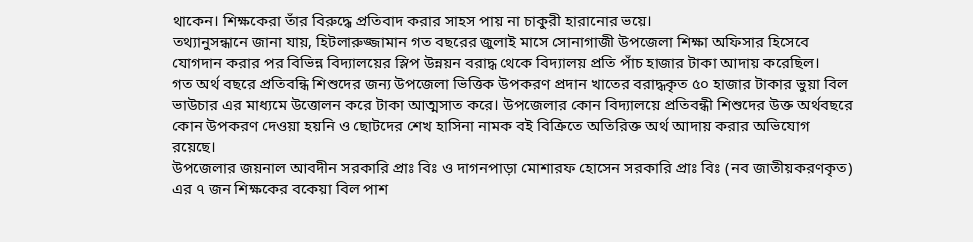থাকেন। শিক্ষকেরা তাঁর বিরুদ্ধে প্রতিবাদ করার সাহস পায় না চাকুরী হারানোর ভয়ে।
তথ্যানুসন্ধানে জানা যায়, হিটলারুজ্জামান গত বছরের জুলাই মাসে সোনাগাজী উপজেলা শিক্ষা অফিসার হিসেবে যোগদান করার পর বিভিন্ন বিদ্যালয়ের স্লিপ উন্নয়ন বরাদ্ধ থেকে বিদ্যালয় প্রতি পাঁচ হাজার টাকা আদায় করেছিল।
গত অর্থ বছরে প্রতিবন্ধি শিশুদের জন্য উপজেলা ভিত্তিক উপকরণ প্রদান খাতের বরাদ্ধকৃত ৫০ হাজার টাকার ভুয়া বিল ভাউচার এর মাধ্যমে উত্তোলন করে টাকা আত্মসাত করে। উপজেলার কোন বিদ্যালয়ে প্রতিবন্ধী শিশুদের উক্ত অর্থবছরে কোন উপকরণ দেওয়া হয়নি ও ছোটদের শেখ হাসিনা নামক বই বিক্রিতে অতিরিক্ত অর্থ আদায় করার অভিযোগ রয়েছে।
উপজেলার জয়নাল আবদীন সরকারি প্রাঃ বিঃ ও দাগনপাড়া মোশারফ হোসেন সরকারি প্রাঃ বিঃ (নব জাতীয়করণকৃত) এর ৭ জন শিক্ষকের বকেয়া বিল পাশ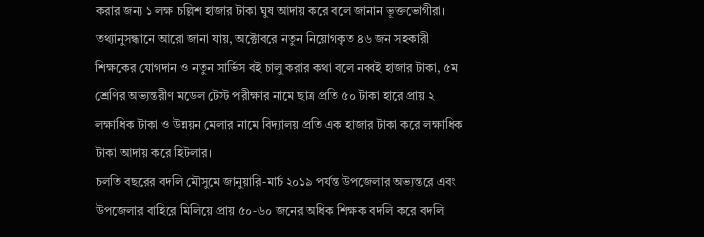করার জন্য ১ লক্ষ চল্লিশ হাজার টাকা ঘুষ আদায় করে বলে জানান ভূক্তভোগীরা।
তথ্যানুসন্ধানে আরো জানা যায়, অক্টোবরে নতুন নিয়োগকৃত ৪৬ জন সহকারী শিক্ষকের যোগদান ও নতুন সার্ভিস বই চালু করার কথা বলে নব্বই হাজার টাকা, ৫ম শ্রেণির অভ্যন্তরীণ মডেল টেস্ট পরীক্ষার নামে ছাত্র প্রতি ৫০ টাকা হারে প্রায় ২ লক্ষাধিক টাকা ও উন্নয়ন মেলার নামে বিদ্যালয় প্রতি এক হাজার টাকা করে লক্ষাধিক টাকা আদায় করে হিটলার।
চলতি বছরের বদলি মৌসুমে জানুয়ারি-মার্চ ২০১৯ পর্যন্ত উপজেলার অভ্যন্তরে এবং উপজেলার বাহিরে মিলিয়ে প্রায় ৫০-৬০ জনের অধিক শিক্ষক বদলি করে বদলি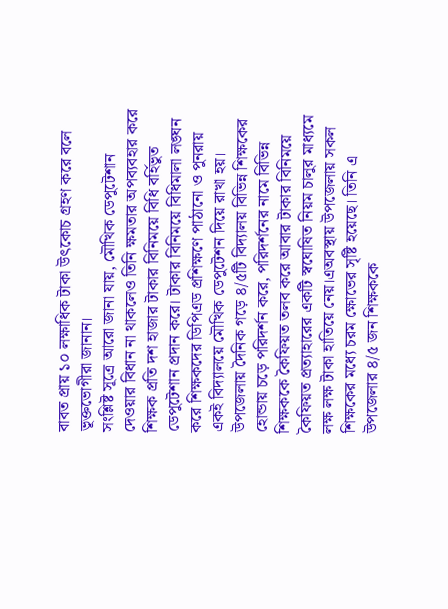বাবত প্রায় ১০ লক্ষাধিক টাকা উৎকোচ গ্রহণ করে বলে ভূক্তভোগীরা জানান।
সংশ্লিষ্ট সূত্রে আরো জানা যায়, মৌখিক ডেপুটেশান দেওয়ার বিধান না থাকলেও তিনি ক্ষমতার অপব্যবহার করে শিক্ষক প্রতি দশ হাজার টাকার বিনিময়ে বিধি বর্হিভুত ডেপুটেশান প্রদান করে। টাকার বিনিময়ে বিধিমালা লঙ্ঘন করে শিক্ষকদের ডিপিএড প্রশিক্ষণে পাঠানো ও পুনরায় একই বিদ্যালয়ে মৌখিক ডেপুটেশন দিয়ে রাখা হয়।
উপজেলায় দৈনিক গড়ে ৪/৫টি বিদ্যালয় বিভিন্ন শিক্ষকের হোন্ডায় চড়ে পরিদর্শন করে, পরিদর্শনের নামে বিভিন্ন শিক্ষককে কৈফিয়ত তলব করে আবার টাকার বিনিময়ে কৈফিয়ত প্রত্যাহারের একটি স্বঘোষিত নিয়ম চালুর মাধ্যমে লক্ষ লক্ষ টাকা হাতিয়ে নেয়।এঅবস্থায় উপজেলায় সকল শিক্ষকের মধ্যে চরম ক্ষোভের সৃষ্টি হয়েছে। তিনি এ উপজেলার ৪/৫ জন শিক্ষককে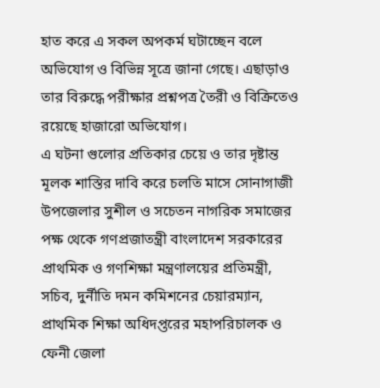হাত করে এ সকল অপকর্ম ঘটাচ্ছেন বলে অভিযোগ ও বিভিন্ন সূত্রে জানা গেছে। এছাড়াও তার বিরুদ্ধে পরীক্ষার প্রশ্নপত্র তৈরী ও বিক্রিতেও রয়েছে হাজারো অভিযোগ।
এ ঘটনা গুলোর প্রতিকার চেয়ে ও তার দৃষ্টান্ত মূলক শাস্তির দাবি করে চলতি মাসে সোনাগাজী উপজেলার সুশীল ও সচেতন নাগরিক সমাজের পক্ষ থেকে গণপ্রজাতন্ত্রী বাংলাদেশ সরকারের প্রাথমিক ও গণশিক্ষা মন্ত্রণালয়ের প্রতিমন্ত্রী, সচিব, দুর্নীতি দমন কমিশনের চেয়ারম্যান, প্রাথমিক শিক্ষা অধিদপ্তরের মহাপরিচালক ও ফেনী জেলা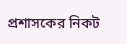প্রশাসকের নিকট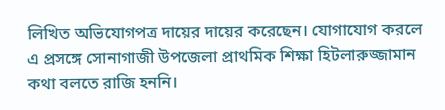লিখিত অভিযোগপত্র দায়ের দায়ের করেছেন। যোগাযোগ করলে এ প্রসঙ্গে সোনাগাজী উপজেলা প্রাথমিক শিক্ষা হিটলারুজ্জামান কথা বলতে রাজি হননি।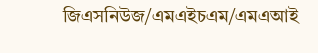জিএসনিউজ/এমএইচএম/এমএআই